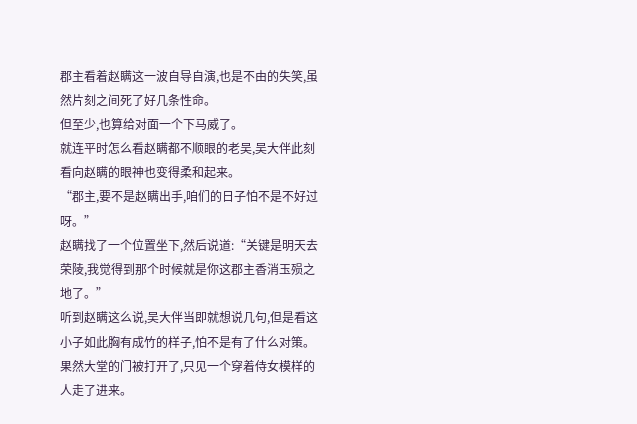郡主看着赵瞒这一波自导自演,也是不由的失笑,虽然片刻之间死了好几条性命。
但至少,也算给对面一个下马威了。
就连平时怎么看赵瞒都不顺眼的老吴,吴大伴此刻看向赵瞒的眼神也变得柔和起来。
“郡主,要不是赵瞒出手,咱们的日子怕不是不好过呀。”
赵瞒找了一个位置坐下,然后说道:“关键是明天去荣陵,我觉得到那个时候就是你这郡主香消玉殒之地了。”
听到赵瞒这么说,吴大伴当即就想说几句,但是看这小子如此胸有成竹的样子,怕不是有了什么对策。
果然大堂的门被打开了,只见一个穿着侍女模样的人走了进来。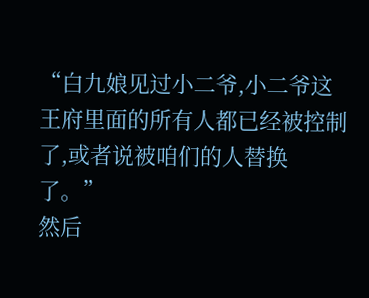“白九娘见过小二爷,小二爷这王府里面的所有人都已经被控制了,或者说被咱们的人替换了。”
然后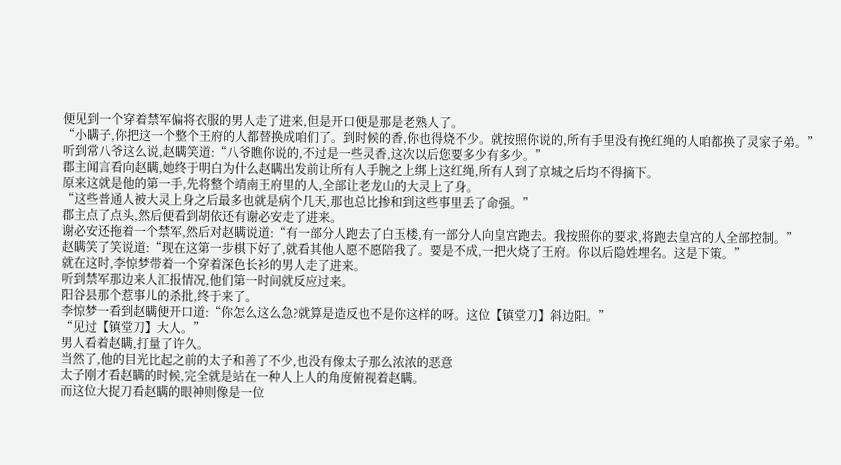便见到一个穿着禁军偏将衣服的男人走了进来,但是开口便是那是老熟人了。
“小瞒子,你把这一个整个王府的人都替换成咱们了。到时候的香,你也得烧不少。就按照你说的,所有手里没有挽红绳的人咱都换了灵家子弟。”
听到常八爷这么说,赵瞒笑道:“八爷瞧你说的,不过是一些灵香,这次以后您要多少有多少。”
郡主闻言看向赵瞒,她终于明白为什么赵瞒出发前让所有人手腕之上绑上这红绳,所有人到了京城之后均不得摘下。
原来这就是他的第一手,先将整个靖南王府里的人,全部让老龙山的大灵上了身。
“这些普通人被大灵上身之后最多也就是病个几天,那也总比掺和到这些事里丢了命强。”
郡主点了点头,然后便看到胡依还有谢必安走了进来。
谢必安还拖着一个禁军,然后对赵瞒说道:“有一部分人跑去了白玉楼,有一部分人向皇宫跑去。我按照你的要求,将跑去皇宫的人全部控制。”
赵瞒笑了笑说道:“现在这第一步棋下好了,就看其他人愿不愿陪我了。要是不成,一把火烧了王府。你以后隐姓埋名。这是下策。”
就在这时,李惊梦带着一个穿着深色长衫的男人走了进来。
听到禁军那边来人汇报情况,他们第一时间就反应过来。
阳谷县那个惹事儿的杀批,终于来了。
李惊梦一看到赵瞒便开口道:“你怎么这么急?就算是造反也不是你这样的呀。这位【镇堂刀】斜边阳。”
“见过【镇堂刀】大人。”
男人看着赵瞒,打量了许久。
当然了,他的目光比起之前的太子和善了不少,也没有像太子那么浓浓的恶意
太子刚才看赵瞒的时候,完全就是站在一种人上人的角度俯视着赵瞒。
而这位大捉刀看赵瞒的眼神则像是一位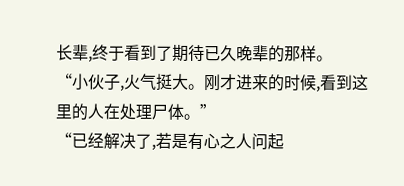长辈,终于看到了期待已久晚辈的那样。
“小伙子,火气挺大。刚才进来的时候,看到这里的人在处理尸体。”
“已经解决了,若是有心之人问起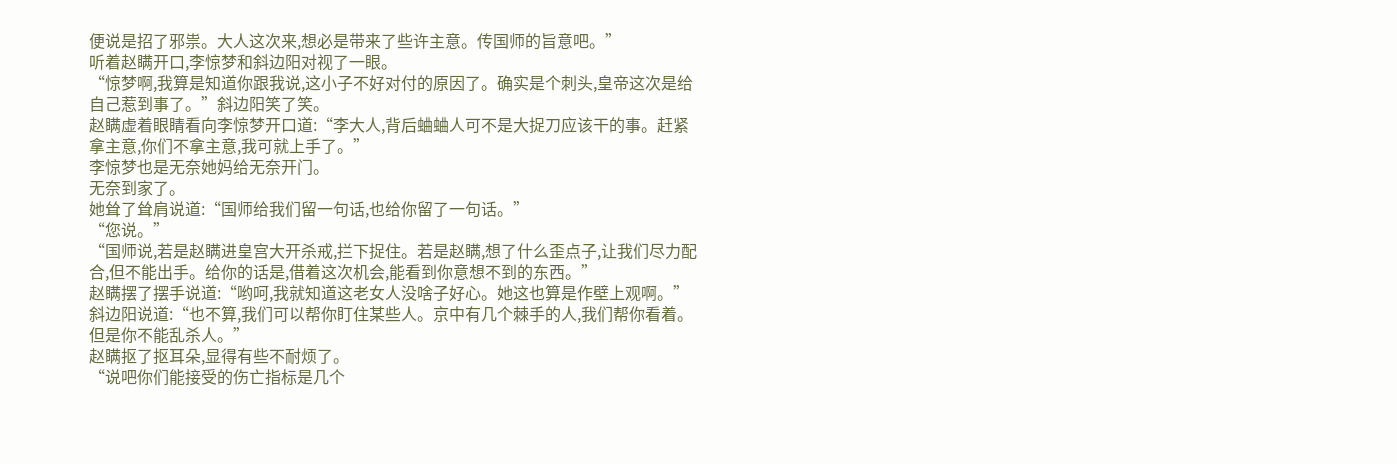便说是招了邪祟。大人这次来,想必是带来了些许主意。传国师的旨意吧。”
听着赵瞒开口,李惊梦和斜边阳对视了一眼。
“惊梦啊,我算是知道你跟我说,这小子不好对付的原因了。确实是个刺头,皇帝这次是给自己惹到事了。”斜边阳笑了笑。
赵瞒虚着眼睛看向李惊梦开口道:“李大人,背后蛐蛐人可不是大捉刀应该干的事。赶紧拿主意,你们不拿主意,我可就上手了。”
李惊梦也是无奈她妈给无奈开门。
无奈到家了。
她耸了耸肩说道:“国师给我们留一句话,也给你留了一句话。”
“您说。”
“国师说,若是赵瞒进皇宫大开杀戒,拦下捉住。若是赵瞒,想了什么歪点子,让我们尽力配合,但不能出手。给你的话是,借着这次机会,能看到你意想不到的东西。”
赵瞒摆了摆手说道:“哟呵,我就知道这老女人没啥子好心。她这也算是作壁上观啊。”
斜边阳说道:“也不算,我们可以帮你盯住某些人。京中有几个棘手的人,我们帮你看着。但是你不能乱杀人。”
赵瞒抠了抠耳朵,显得有些不耐烦了。
“说吧你们能接受的伤亡指标是几个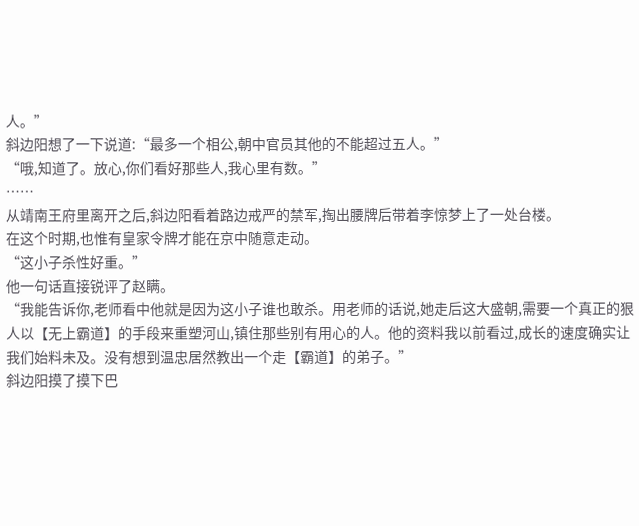人。”
斜边阳想了一下说道:“最多一个相公,朝中官员其他的不能超过五人。”
“哦,知道了。放心,你们看好那些人,我心里有数。”
……
从靖南王府里离开之后,斜边阳看着路边戒严的禁军,掏出腰牌后带着李惊梦上了一处台楼。
在这个时期,也惟有皇家令牌才能在京中随意走动。
“这小子杀性好重。”
他一句话直接锐评了赵瞒。
“我能告诉你,老师看中他就是因为这小子谁也敢杀。用老师的话说,她走后这大盛朝,需要一个真正的狠人以【无上霸道】的手段来重塑河山,镇住那些别有用心的人。他的资料我以前看过,成长的速度确实让我们始料未及。没有想到温忠居然教出一个走【霸道】的弟子。”
斜边阳摸了摸下巴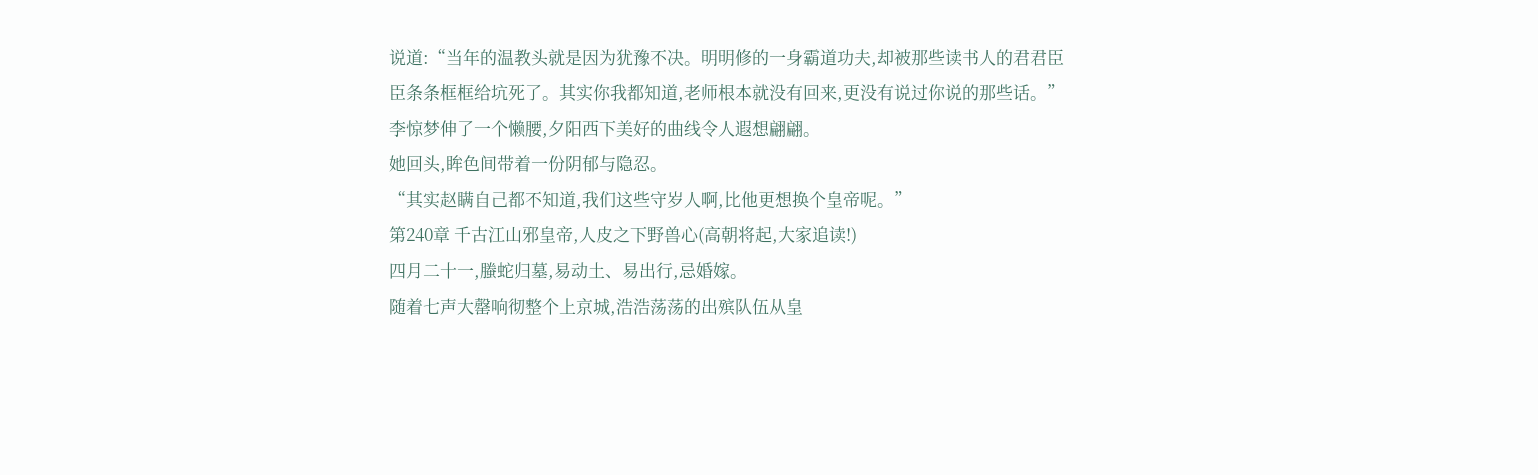说道:“当年的温教头就是因为犹豫不决。明明修的一身霸道功夫,却被那些读书人的君君臣臣条条框框给坑死了。其实你我都知道,老师根本就没有回来,更没有说过你说的那些话。”
李惊梦伸了一个懒腰,夕阳西下美好的曲线令人遐想翩翩。
她回头,眸色间带着一份阴郁与隐忍。
“其实赵瞒自己都不知道,我们这些守岁人啊,比他更想换个皇帝呢。”
第240章 千古江山邪皇帝,人皮之下野兽心(高朝将起,大家追读!)
四月二十一,螣蛇归墓,易动土、易出行,忌婚嫁。
随着七声大罄响彻整个上京城,浩浩荡荡的出殡队伍从皇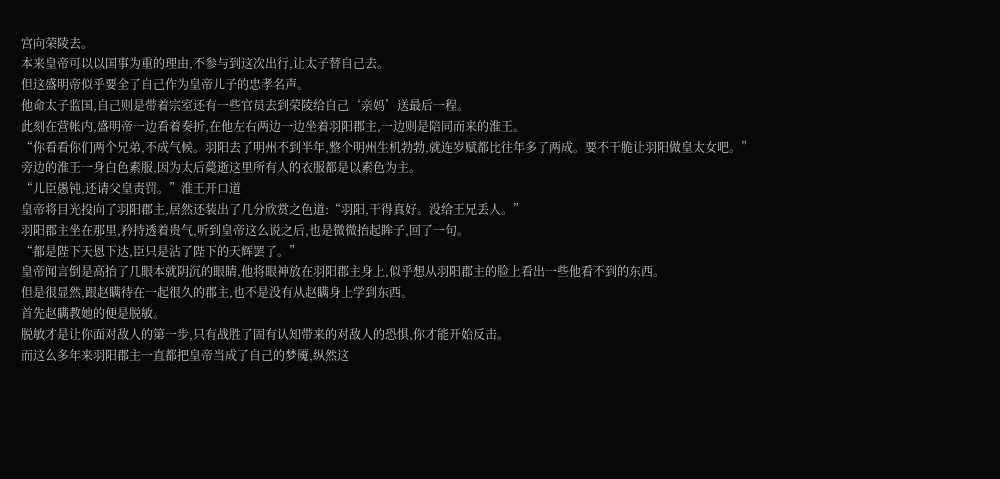宫向荣陵去。
本来皇帝可以以国事为重的理由,不参与到这次出行,让太子替自己去。
但这盛明帝似乎要全了自己作为皇帝儿子的忠孝名声。
他命太子监国,自己则是带着宗室还有一些官员去到荣陵给自己‘亲妈’送最后一程。
此刻在营帐内,盛明帝一边看着奏折,在他左右两边一边坐着羽阳郡主,一边则是陪同而来的淮王。
“你看看你们两个兄弟,不成气候。羽阳去了明州不到半年,整个明州生机勃勃,就连岁赋都比往年多了两成。要不干脆让羽阳做皇太女吧。”
旁边的淮王一身白色素服,因为太后薨逝这里所有人的衣服都是以素色为主。
“儿臣愚钝,还请父皇责罚。”淮王开口道
皇帝将目光投向了羽阳郡主,居然还装出了几分欣赏之色道:“羽阳,干得真好。没给王兄丢人。”
羽阳郡主坐在那里,矜持透着贵气,听到皇帝这么说之后,也是微微抬起眸子,回了一句。
“都是陛下天恩下达,臣只是沾了陛下的天辉罢了。”
皇帝闻言倒是高抬了几眼本就阴沉的眼睛,他将眼神放在羽阳郡主身上,似乎想从羽阳郡主的脸上看出一些他看不到的东西。
但是很显然,跟赵瞒待在一起很久的郡主,也不是没有从赵瞒身上学到东西。
首先赵瞒教她的便是脱敏。
脱敏才是让你面对敌人的第一步,只有战胜了固有认知带来的对敌人的恐惧,你才能开始反击。
而这么多年来羽阳郡主一直都把皇帝当成了自己的梦魇,纵然这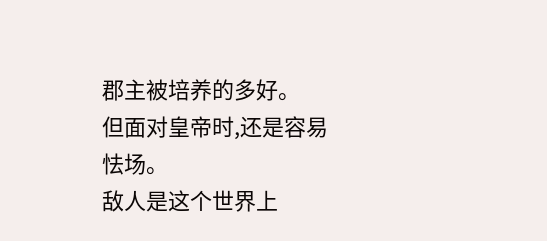郡主被培养的多好。
但面对皇帝时,还是容易怯场。
敌人是这个世界上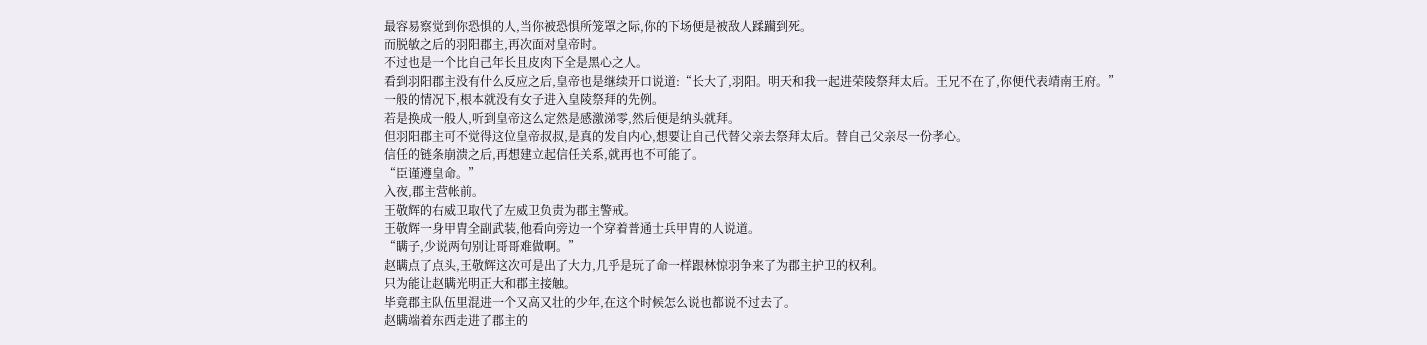最容易察觉到你恐惧的人,当你被恐惧所笼罩之际,你的下场便是被敌人蹂躏到死。
而脱敏之后的羽阳郡主,再次面对皇帝时。
不过也是一个比自己年长且皮肉下全是黑心之人。
看到羽阳郡主没有什么反应之后,皇帝也是继续开口说道:“长大了,羽阳。明天和我一起进荣陵祭拜太后。王兄不在了,你便代表靖南王府。”
一般的情况下,根本就没有女子进入皇陵祭拜的先例。
若是换成一般人,听到皇帝这么定然是感激涕零,然后便是纳头就拜。
但羽阳郡主可不觉得这位皇帝叔叔,是真的发自内心,想要让自己代替父亲去祭拜太后。替自己父亲尽一份孝心。
信任的链条崩溃之后,再想建立起信任关系,就再也不可能了。
“臣谨遵皇命。”
入夜,郡主营帐前。
王敬辉的右威卫取代了左威卫负责为郡主警戒。
王敬辉一身甲胄全副武装,他看向旁边一个穿着普通士兵甲胄的人说道。
“瞒子,少说两句别让哥哥难做啊。”
赵瞒点了点头,王敬辉这次可是出了大力,几乎是玩了命一样跟林惊羽争来了为郡主护卫的权利。
只为能让赵瞒光明正大和郡主接触。
毕竟郡主队伍里混进一个又高又壮的少年,在这个时候怎么说也都说不过去了。
赵瞒端着东西走进了郡主的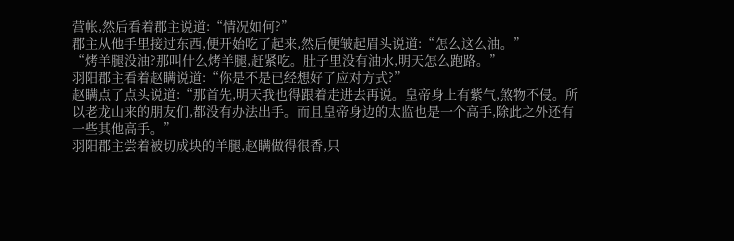营帐,然后看着郡主说道:“情况如何?”
郡主从他手里接过东西,便开始吃了起来,然后便皱起眉头说道:“怎么这么油。”
“烤羊腿没油?那叫什么烤羊腿,赶紧吃。肚子里没有油水,明天怎么跑路。”
羽阳郡主看着赵瞒说道:“你是不是已经想好了应对方式?”
赵瞒点了点头说道:“那首先,明天我也得跟着走进去再说。皇帝身上有紫气,煞物不侵。所以老龙山来的朋友们,都没有办法出手。而且皇帝身边的太监也是一个高手,除此之外还有一些其他高手。”
羽阳郡主尝着被切成块的羊腿,赵瞒做得很香,只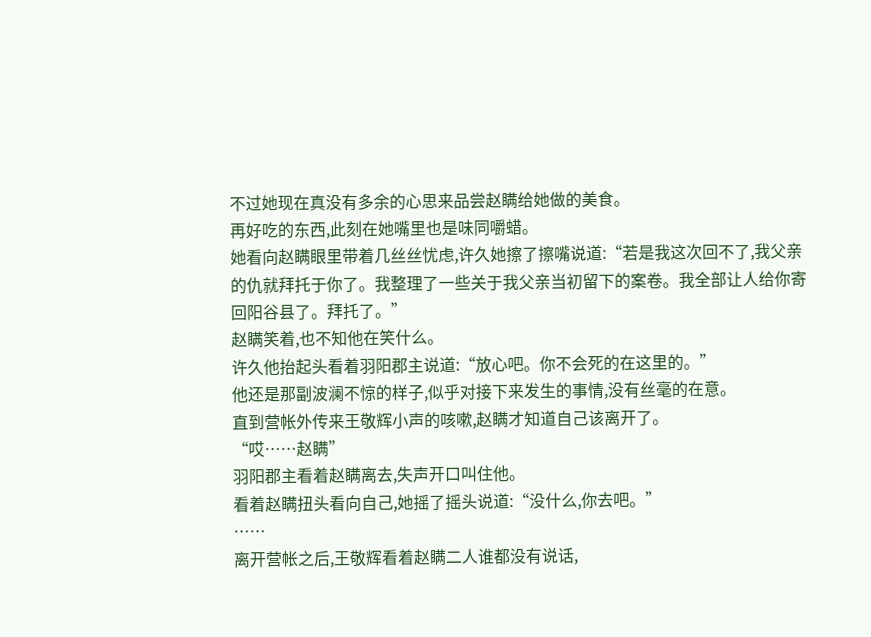不过她现在真没有多余的心思来品尝赵瞒给她做的美食。
再好吃的东西,此刻在她嘴里也是味同嚼蜡。
她看向赵瞒眼里带着几丝丝忧虑,许久她擦了擦嘴说道:“若是我这次回不了,我父亲的仇就拜托于你了。我整理了一些关于我父亲当初留下的案卷。我全部让人给你寄回阳谷县了。拜托了。”
赵瞒笑着,也不知他在笑什么。
许久他抬起头看着羽阳郡主说道:“放心吧。你不会死的在这里的。”
他还是那副波澜不惊的样子,似乎对接下来发生的事情,没有丝毫的在意。
直到营帐外传来王敬辉小声的咳嗽,赵瞒才知道自己该离开了。
“哎……赵瞒”
羽阳郡主看着赵瞒离去,失声开口叫住他。
看着赵瞒扭头看向自己,她摇了摇头说道:“没什么,你去吧。”
……
离开营帐之后,王敬辉看着赵瞒二人谁都没有说话,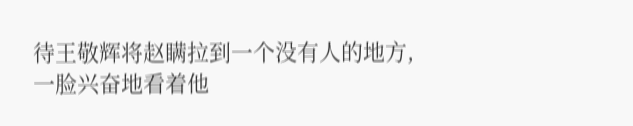待王敬辉将赵瞒拉到一个没有人的地方,一脸兴奋地看着他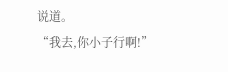说道。
“我去,你小子行啊!”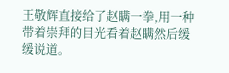王敬辉直接给了赵瞒一拳,用一种带着崇拜的目光看着赵瞒然后缓缓说道。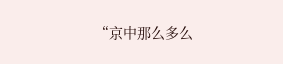“京中那么多么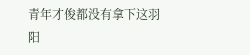青年才俊都没有拿下这羽阳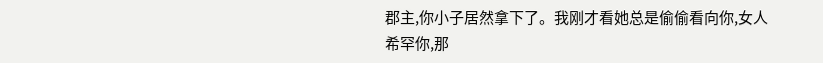郡主,你小子居然拿下了。我刚才看她总是偷偷看向你,女人希罕你,那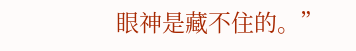眼神是藏不住的。”